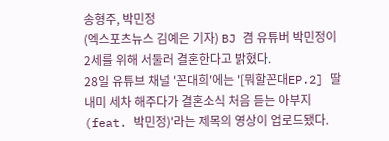송형주, 박민정
(엑스포츠뉴스 김예은 기자) BJ 겸 유튜버 박민정이 2세를 위해 서둘러 결혼한다고 밝혔다.
28일 유튜브 채널 '꼰대희'에는 '[뭐할꼰대EP.2] 딸내미 세차 해주다가 결혼소식 처음 듣는 아부지 (feat. 박민정)'라는 제목의 영상이 업로드됐다.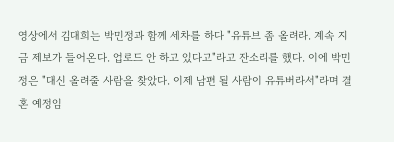영상에서 김대희는 박민정과 함께 세차를 하다 "유튜브 좀 올려라. 계속 지금 제보가 들어온다. 업로드 안 하고 있다고"라고 잔소리를 했다. 이에 박민정은 "대신 올려줄 사람을 찾았다. 이제 남편 될 사람이 유튜버라서"라며 결혼 예정임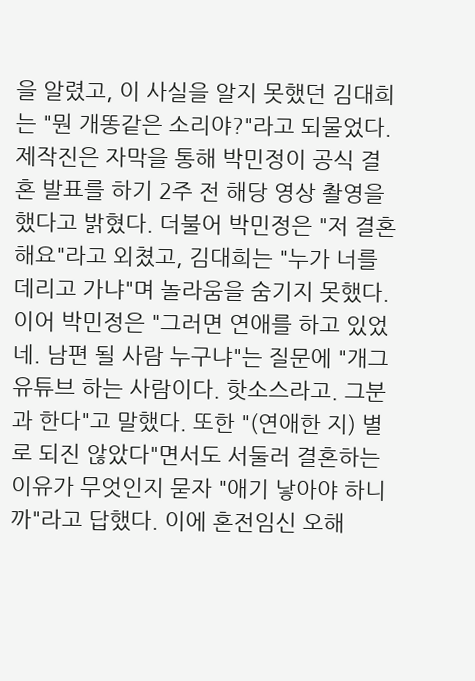을 알렸고, 이 사실을 알지 못했던 김대희는 "뭔 개똥같은 소리야?"라고 되물었다.
제작진은 자막을 통해 박민정이 공식 결혼 발표를 하기 2주 전 해당 영상 촬영을 했다고 밝혔다. 더불어 박민정은 "저 결혼해요"라고 외쳤고, 김대희는 "누가 너를 데리고 가냐"며 놀라움을 숨기지 못했다.
이어 박민정은 "그러면 연애를 하고 있었네. 남편 될 사람 누구냐"는 질문에 "개그 유튜브 하는 사람이다. 핫소스라고. 그분과 한다"고 말했다. 또한 "(연애한 지) 별로 되진 않았다"면서도 서둘러 결혼하는 이유가 무엇인지 묻자 "애기 낳아야 하니까"라고 답했다. 이에 혼전임신 오해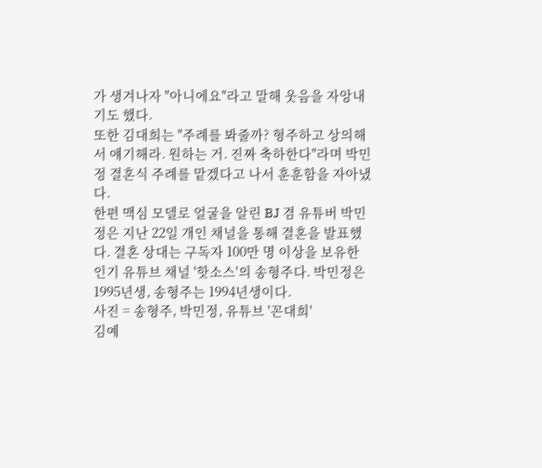가 생겨나자 "아니에요"라고 말해 웃음을 자앙내기도 했다.
또한 김대희는 "주례를 봐줄까? 형주하고 상의해서 얘기해라. 원하는 거. 진짜 축하한다"라며 박민정 결혼식 주례를 맡겠다고 나서 훈훈함을 자아냈다.
한편 맥심 모델로 얼굴을 알린 BJ 겸 유튜버 박민정은 지난 22일 개인 채널을 통해 결혼을 발표했다. 결혼 상대는 구독자 100만 명 이상을 보유한 인기 유튜브 채널 '핫소스'의 송형주다. 박민정은 1995년생, 송형주는 1994년생이다.
사진 = 송형주, 박민정, 유튜브 '꼰대희'
김예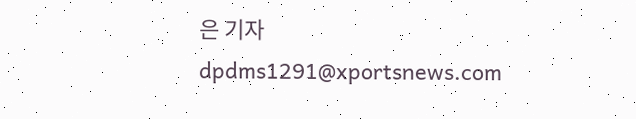은 기자 dpdms1291@xportsnews.com